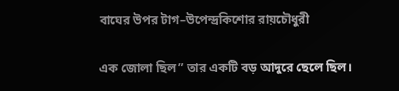বাঘের উপর টাগ–উপেন্দ্রকিশোর রায়চৌধুরী

এক জোলা ছিল” তার একটি বড় আদুরে ছেলে ছিল।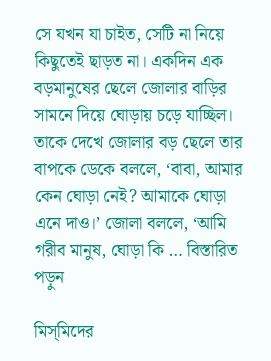সে যখন যা চাইত, সেটি না নিয়ে কিছুতেই ছাড়ত না। একদিন এক বড়মানুষের ছেলে জোলার বাড়ির সামনে দিয়ে ঘোড়ায় চড়ে যাচ্ছিল। তাকে দেখে জোলার বড় ছেলে তার বাপকে ডেকে বললে, ‘বাবা, আমার কেন ঘোড়া নেই? আমাকে ঘোড়া এনে দাও।’ জোলা বললে, ‘আমি গরীব মানুষ, ঘোড়া কি … বিস্তারিত পড়ুন

মিস্‌মিদের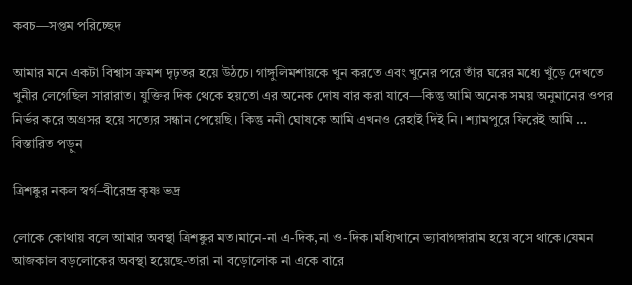কবচ—সপ্তম পরিচ্ছেদ

আমার মনে একটা বিশ্বাস ক্রমশ দৃঢ়তর হয়ে উঠচে। গাঙ্গুলিমশায়কে খুন করতে এবং খুনের পরে তাঁর ঘরের মধ্যে খুঁড়ে দেখতে খুনীর লেগেছিল সারারাত। যুক্তির দিক থেকে হয়তো এর অনেক দোষ বার করা যাবে—কিন্তু আমি অনেক সময় অনুমানের ওপর নির্ভর করে অগ্রসর হয়ে সত্যের সন্ধান পেয়েছি। কিন্তু ননী ঘোষকে আমি এখনও রেহাই দিই নি। শ্যামপুরে ফিরেই আমি … বিস্তারিত পড়ুন

ত্রিশষ্কুর নকল স্বর্গ–বীরেন্দ্র কৃষ্ণ ভদ্র

লোকে কোথায় বলে আমার অবস্থা ত্রিশষ্কুর মত।মানে-না এ-দিক,না ও-দিক।মধ্যিখানে ভ্যাবাগঙ্গারাম হয়ে বসে থাকে।যেমন আজকাল বড়লোকের অবস্থা হয়েছে-তারা না বড়োলোক না একে বারে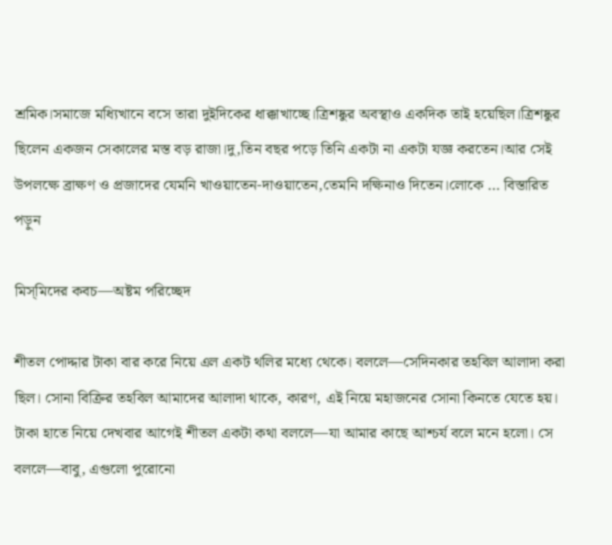শ্রমিক।সমাজে মধ্যিখানে বসে তারা দুইদিকের ধাক্কাখাচ্ছে।ত্রিশষ্কুর অবস্থাও একদিক তাই হয়েছিল।ত্রিশষ্কুর ছিলেন একজন সেকালের মস্ত বড় রাজা।দু,তিন বছর পড়ে তিনি একটা না একটা যজ্ঞ করতেন।আর সেই উপলক্ষে ব্রাক্ষণ ও প্রজাদের যেমনি খাওয়াতেন-দাওয়াতেন,তেমনি দক্ষিনাও দিতেন।লোকে … বিস্তারিত পড়ুন

মিস্‌মিদের কবচ—অষ্টম পরিচ্ছেদ

শীতল পোদ্দার টাকা বার করে নিয়ে এল একট থলির মধ্যে থেকে। বললে—সেদিনকার তহবিল আলাদা করা ছিল। সোনা বিক্রির তহবিল আমাদের আলাদা থাকে, কারণ, এই নিয়ে মহাজনের সোনা কিনতে যেতে হয়। টাকা হাতে নিয়ে দেখবার আগেই শীতল একটা কথা বললে—যা আমার কাছে আশ্চর্য বলে মনে হলো। সে বললে—বাবু, এগুলো পুরোনো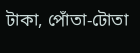টাকা, পোঁতা-টোতা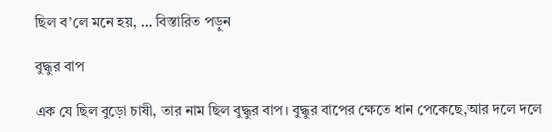ছিল ব’লে মনে হয়, … বিস্তারিত পড়ুন

বুদ্ধুর বাপ

এক যে ছিল বুড়ো চাষী, তার নাম ছিল বুদ্ধুর বাপ। বুদ্ধুর বাপের ক্ষেতে ধান পেকেছে,আর দলে দলে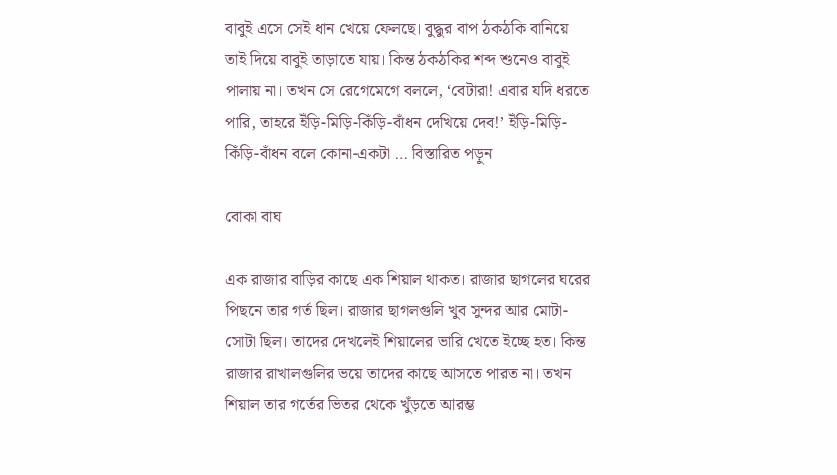বাবুই এসে সেই ধান খেয়ে ফেলছে। বুদ্ধুর বাপ ঠকঠকি বানিয়ে তাই দিয়ে বাবুই তাড়াতে যায়। কিন্ত ঠকঠকির শব্দ শুনেও বাবুই পালায় না। তখন সে রেগেমেগে বললে, ‘বেটারা! এবার যদি ধরতে পারি, তাহরে ইঁড়ি-মিড়ি-কিঁড়ি-বাঁধন দেখিয়ে দেব!’ ইঁড়ি-মিড়ি-কিঁড়ি-বাঁধন বলে কোনা-একটা … বিস্তারিত পড়ুন

বোকা বাঘ

এক রাজার বাড়ির কাছে এক শিয়াল থাকত। রাজার ছাগলের ঘরের পিছনে তার গর্ত ছিল। রাজার ছাগলগুলি খুব সুন্দর আর মোটা-সোটা ছিল। তাদের দেখলেই শিয়ালের ভারি খেতে ইচ্ছে হত। কিন্ত রাজার রাখালগুলির ভয়ে তাদের কাছে আসতে পারত না। তখন শিয়াল তার গর্তের ভিতর থেকে খুঁড়তে আরম্ভ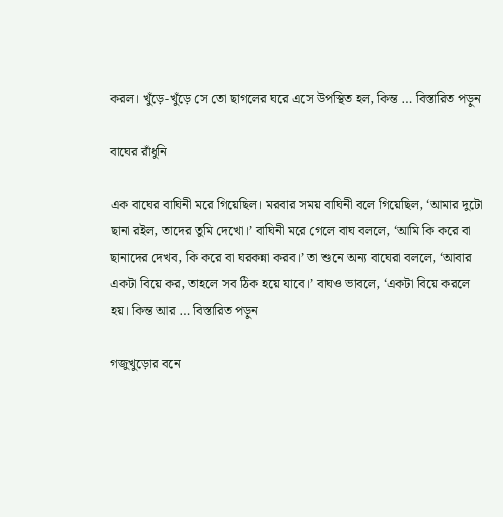করল। খুঁড়ে-খুঁড়ে সে তো ছাগলের ঘরে এসে উপস্থিত হল, কিন্ত … বিস্তারিত পড়ুন

বাঘের রাঁধুনি

এক বাঘের বাঘিনী মরে গিয়েছিল। মরবার সময় বাঘিনী বলে গিয়েছিল, ‘আমার দুটো ছানা রইল, তাদের তুমি দেখো।’ বাঘিনী মরে গেলে বাঘ বললে, ‘আমি কি করে বা ছানাদের দেখব, কি করে বা ঘরকন্না করব।’ তা শুনে অন্য বাঘেরা বললে, ‘আবার একটা বিয়ে কর, তাহলে সব ঠিক হয়ে যাবে।’ বাঘও ভাবলে, ‘একটা বিয়ে করলে হয়। কিন্ত আর … বিস্তারিত পড়ুন

গজুখুড়োর বনে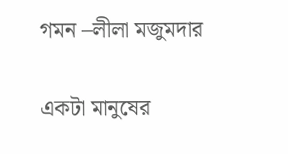গমন –লীলা মজুমদার

একটা মানুষের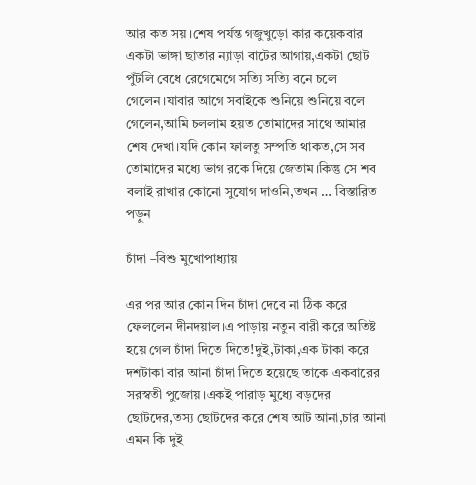আর কত সয়।শেষ পর্যন্ত গজুখুড়ো কার কয়েকবার একটা ভাঙ্গা ছাতার ন্যাড়া বাটের আগায়,একটা ছোট পুঁটলি বেধে রেগেমেগে সত্যি সত্যি বনে চলে গেলেন।যাবার আগে সবাইকে শুনিয়ে শুনিয়ে বলে গেলেন,আমি চললাম হয়ত তোমাদের সাথে আমার শেষ দেখা।যদি কোন ফালতু সম্পতি থাকত,সে সব তোমাদের মধ্যে ভাগ রকে দিয়ে জেতাম।কিন্তু সে শব বলাই রাখার কোনো সুযোগ দাওনি,তখন … বিস্তারিত পড়ুন

চাঁদা –বিশু মুখোপাধ্যায়

এর পর আর কোন দিন চাঁদা দেবে না ঠিক করে ফেললেন দীনদয়াল।এ পাড়ায় নতুন বারী করে অতিষ্ট হয়ে গেল চাঁদা দিতে দিতে!দুই,টাকা,এক টাকা করে দশটাকা বার আনা চাঁদা দিতে হয়েছে তাকে একবারের সরস্বতী পুজোয়।একই পারাড় মুধ্যে বড়দের ছোটদের,তস্য ছোটদের করে শেষ আট আনা,চার আনা এমন কি দুই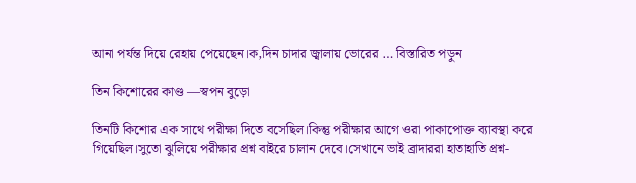আনা পর্যন্ত দিয়ে রেহায় পেয়েছেন।ক,দিন চাদার জ্বালায় ভোরের … বিস্তারিত পড়ুন

তিন কিশোরের কাণ্ড —স্বপন বুড়ো

তিনটি কিশোর এক সাথে পরীক্ষা দিতে বসেছিল।কিন্তু পরীক্ষার আগে ওরা পাকাপোক্ত ব্যাবস্থা করে গিয়েছিল।সুতো ঝুলিয়ে পরীক্ষার প্রশ্ন বাইরে চালান দেবে।সেখানে ভাই ব্রাদাররা হাতাহাতি প্রশ্ন-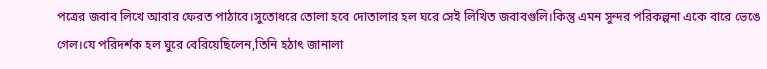পত্রের জবাব লিখে আবার ফেরত পাঠাবে।সুতোধরে তোলা হবে দোতালার হল ঘরে সেই লিখিত জবাবগুলি।কিন্তু এমন সুন্দর পরিকল্পনা একে বারে ভেঙে গেল।যে পরিদর্শক হল ঘুরে বেরিয়েছিলেন,তিনি হঠাৎ জানালা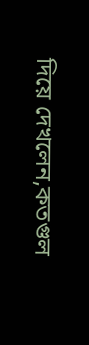দিয়ে দেখলেন,কতগুল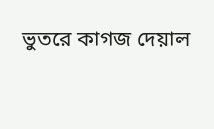ভুতরে কাগজ দেয়াল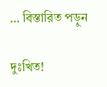… বিস্তারিত পড়ুন

দুঃখিত!